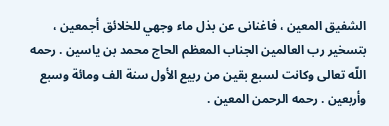الشفيق المعين ، فاغنانى عن بذل ماء وجهي للخلائق أجمعين ، بتسخير رب العالمين الجناب المعظم الحاج محمد بن ياسين . رحمه اللّه تعالى وكانت لسبع بقين من ربيع الأول سنة الف ومائة وسبع وأربعين . رحمه الرحمن المعين .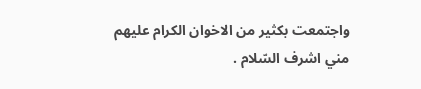واجتمعت بكثير من الاخوان الكرام عليهم مني اشرف السّلام .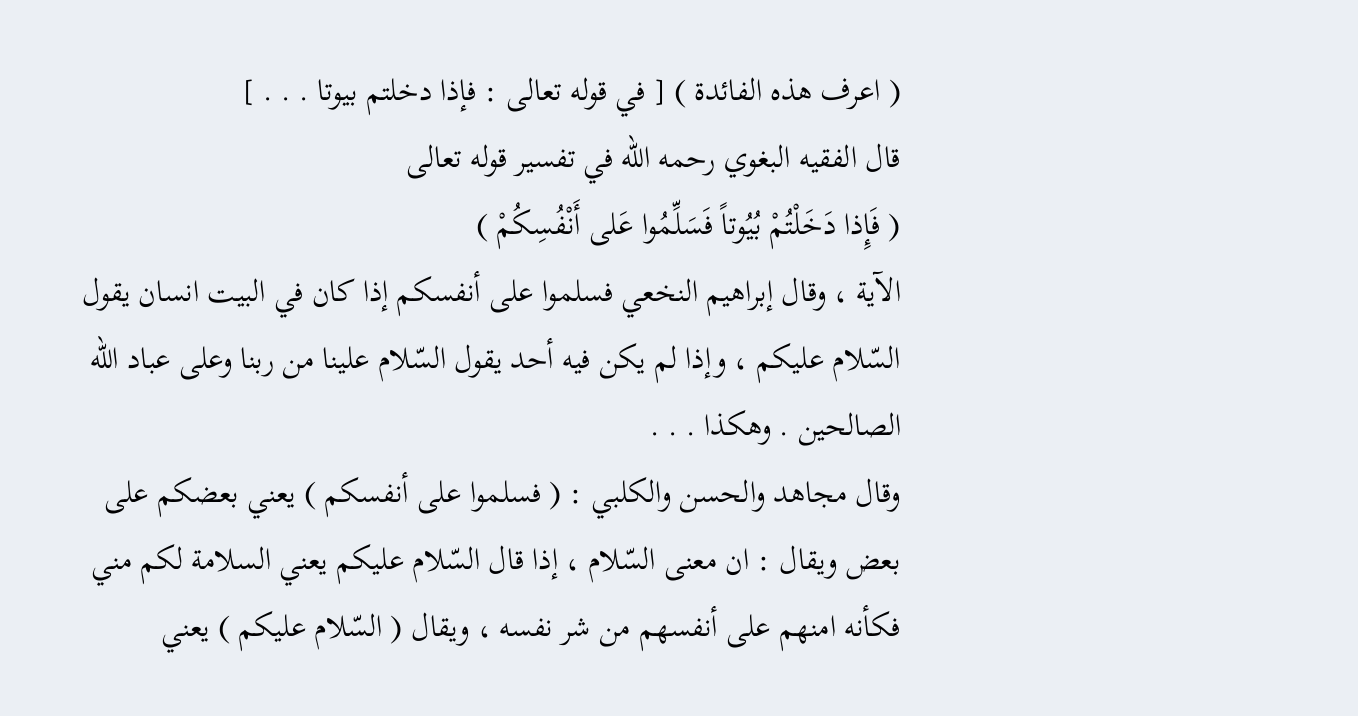( اعرف هذه الفائدة ) [ في قوله تعالى : فإذا دخلتم بيوتا . . . ]
قال الفقيه البغوي رحمه اللّه في تفسير قوله تعالى
( فَإِذا دَخَلْتُمْ بُيُوتاً فَسَلِّمُوا عَلى أَنْفُسِكُمْ )
الآية ، وقال إبراهيم النخعي فسلموا على أنفسكم إذا كان في البيت انسان يقول السّلام عليكم ، وإذا لم يكن فيه أحد يقول السّلام علينا من ربنا وعلى عباد اللّه الصالحين . وهكذا . . .
وقال مجاهد والحسن والكلبي : ( فسلموا على أنفسكم ) يعني بعضكم على بعض ويقال : ان معنى السّلام ، إذا قال السّلام عليكم يعني السلامة لكم مني فكأنه امنهم على أنفسهم من شر نفسه ، ويقال ( السّلام عليكم ) يعني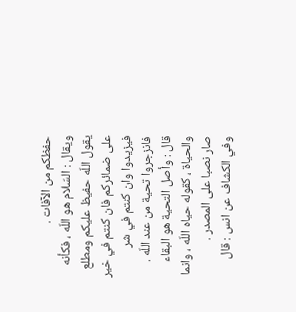حفظكم من الآفات .
ويقال : السّلام هو اللّه ، فكأنه يقول اللّه حفيظ عليكم ومطلع على ضمائركم فان كنتم في خير فيزيدوا وان كنتم في شر فانزجروا تحية من عند اللّه .
قال : وأصل التحية هو البقاء والحياة ، كقوله حياه اللّه ، وانما صار نصبا على المصدر .
وفي الكشاف عن انس : قال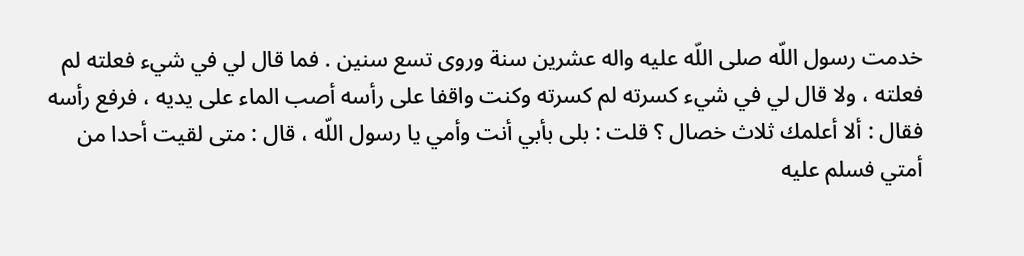خدمت رسول اللّه صلى اللّه عليه واله عشرين سنة وروى تسع سنين . فما قال لي في شيء فعلته لم فعلته ، ولا قال لي في شيء كسرته لم كسرته وكنت واقفا على رأسه أصب الماء على يديه ، فرفع رأسه فقال : ألا أعلمك ثلاث خصال ؟ قلت : بلى بأبي أنت وأمي يا رسول اللّه ، قال : متى لقيت أحدا من أمتي فسلم عليه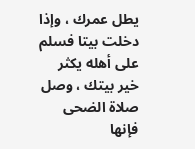يطل عمرك ، وإذا دخلت بيتا فسلم على أهله يكثر خير بيتك ، وصل صلاة الضحى فإنها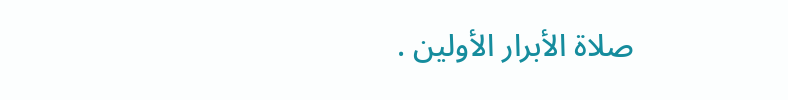صلاة الأبرار الأولين .